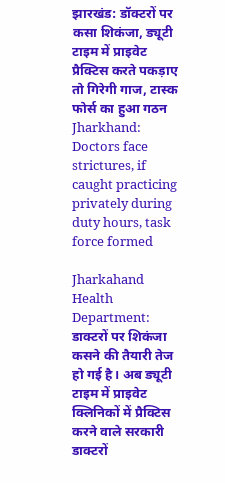झारखंड: डॉक्टरों पर कसा शिकंजा, ड्यूटी टाइम में प्राइवेट प्रैक्टिस करते पकड़ाए तो गिरेगी गाज, टास्क फोर्स का हुआ गठन
Jharkhand: Doctors face strictures, if caught practicing privately during duty hours, task force formed

Jharkahand Health Department: डाक्टरों पर शिकंजा कसने की तैयारी तेज हो गई है। अब ड्यूटी टाइम में प्राइवेट क्लिनिकों में प्रैक्टिस करने वाले सरकारी डाक्टरों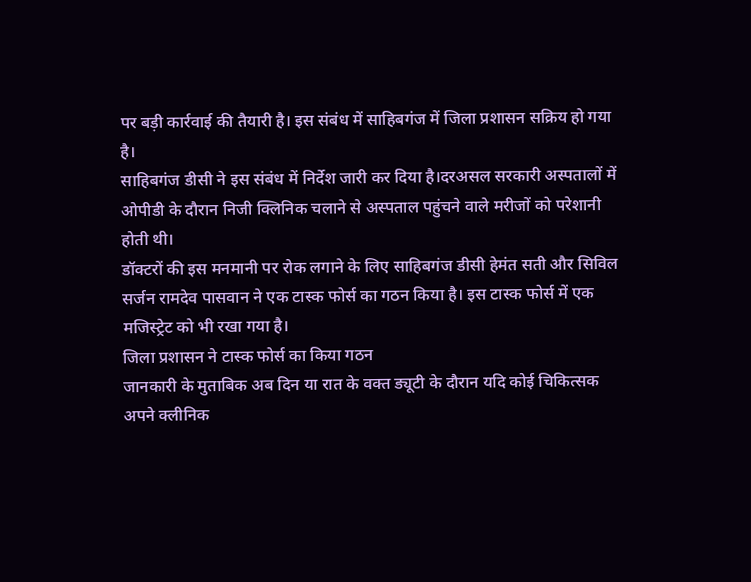पर बड़ी कार्रवाई की तैयारी है। इस संबंध में साहिबगंज में जिला प्रशासन सक्रिय हो गया है।
साहिबगंज डीसी ने इस संबंध में निर्देश जारी कर दिया है।दरअसल सरकारी अस्पतालों में ओपीडी के दौरान निजी क्लिनिक चलाने से अस्पताल पहुंचने वाले मरीजों को परेशानी होती थी।
डॉक्टरों की इस मनमानी पर रोक लगाने के लिए साहिबगंज डीसी हेमंत सती और सिविल सर्जन रामदेव पासवान ने एक टास्क फोर्स का गठन किया है। इस टास्क फोर्स में एक मजिस्ट्रेट को भी रखा गया है।
जिला प्रशासन ने टास्क फोर्स का किया गठन
जानकारी के मुताबिक अब दिन या रात के वक्त ड्यूटी के दौरान यदि कोई चिकित्सक अपने क्लीनिक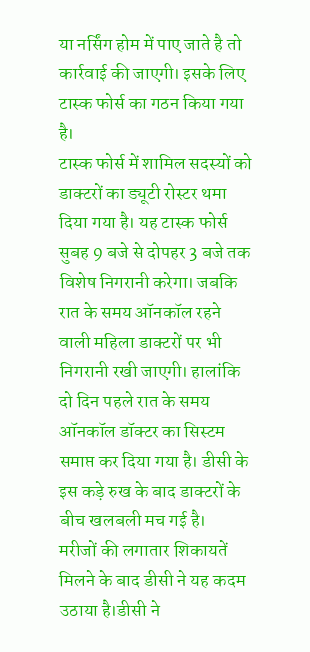या नर्सिंग होम में पाए जाते है तो कार्रवाई की जाएगी। इसके लिए टास्क फोर्स का गठन किया गया है।
टास्क फोर्स में शामिल सदस्यों को डाक्टरों का ड्यूटी रोस्टर थमा दिया गया है। यह टास्क फोर्स सुबह 9 बजे से दोपहर 3 बजे तक विशेष निगरानी करेगा। जबकि रात के समय ऑनकॉल रहने वाली महिला डाक्टरों पर भी निगरानी रखी जाएगी। हालांकि दो दिन पहले रात के समय ऑनकॉल डॉक्टर का सिस्टम समाप्त कर दिया गया है। डीसी के इस कड़े रुख के बाद डाक्टरों के बीच खलबली मच गई है।
मरीजों की लगातार शिकायतें मिलने के बाद डीसी ने यह कदम उठाया है।डीसी ने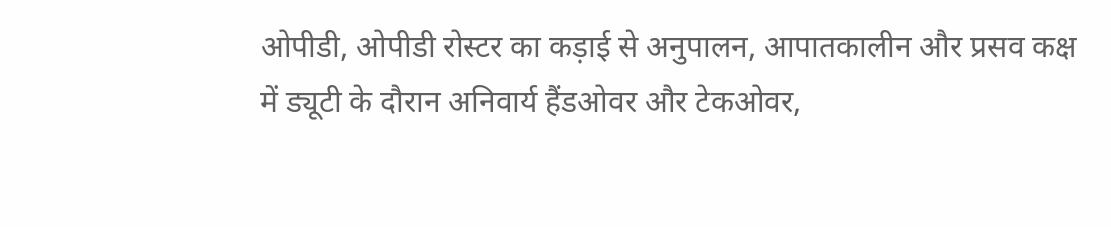ओपीडी, ओपीडी रोस्टर का कड़ाई से अनुपालन, आपातकालीन और प्रसव कक्ष में ड्यूटी के दौरान अनिवार्य हैंडओवर और टेकओवर,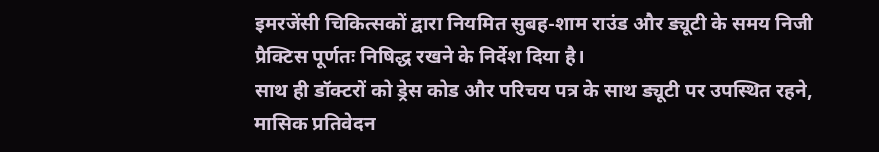इमरजेंसी चिकित्सकों द्वारा नियमित सुबह-शाम राउंड और ड्यूटी के समय निजी प्रैक्टिस पूर्णतः निषिद्ध रखने के निर्देश दिया है।
साथ ही डॉक्टरों को ड्रेस कोड और परिचय पत्र के साथ ड्यूटी पर उपस्थित रहने, मासिक प्रतिवेदन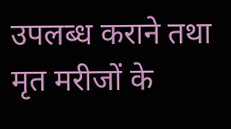उपलब्ध कराने तथा मृत मरीजों के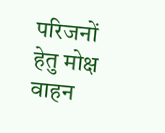परिजनों हेतु मोक्ष वाहन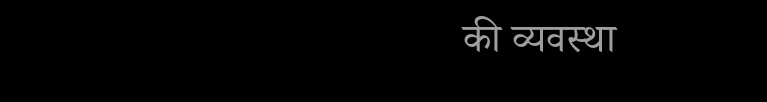की व्यवस्था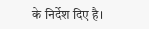के निर्देश दिए है।